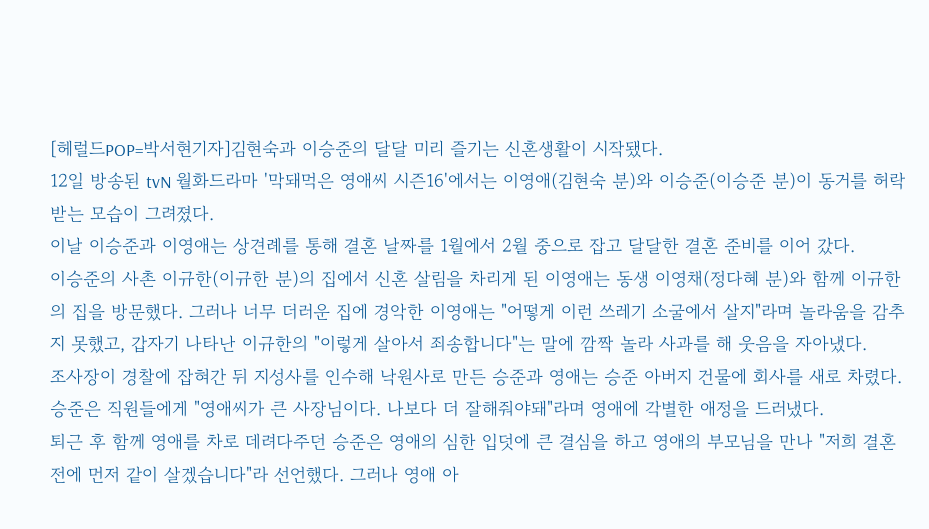[헤럴드POP=박서현기자]김현숙과 이승준의 달달 미리 즐기는 신혼생활이 시작됐다.
12일 방송된 tvN 월화드라마 '막돼먹은 영애씨 시즌16'에서는 이영애(김현숙 분)와 이승준(이승준 분)이 동거를 허락 받는 모습이 그려졌다.
이날 이승준과 이영애는 상견례를 통해 결혼 날짜를 1월에서 2월 중으로 잡고 달달한 결혼 준비를 이어 갔다.
이승준의 사촌 이규한(이규한 분)의 집에서 신혼 살림을 차리게 된 이영애는 동생 이영채(정다혜 분)와 함께 이규한의 집을 방문했다. 그러나 너무 더러운 집에 경악한 이영애는 "어떻게 이런 쓰레기 소굴에서 살지"라며 놀라움을 감추지 못했고, 갑자기 나타난 이규한의 "이렇게 살아서 죄송합니다"는 말에 깜짝 놀라 사과를 해 웃음을 자아냈다.
조사장이 경찰에 잡혀간 뒤 지성사를 인수해 낙원사로 만든 승준과 영애는 승준 아버지 건물에 회사를 새로 차렸다. 승준은 직원들에게 "영애씨가 큰 사장님이다. 나보다 더 잘해줘야돼"라며 영애에 각별한 애정을 드러냈다.
퇴근 후 함께 영애를 차로 데려다주던 승준은 영애의 심한 입덧에 큰 결심을 하고 영애의 부모님을 만나 "저희 결혼 전에 먼저 같이 살겠습니다"라 선언했다. 그러나 영애 아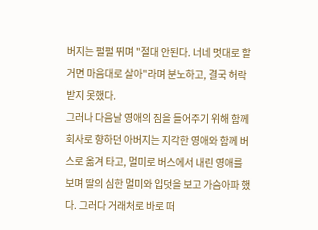버지는 펄펄 뛰며 "절대 안된다. 너네 멋대로 할 거면 마음대로 살아"라며 분노하고, 결국 허락받지 못했다.
그러나 다음날 영애의 짐을 들어주기 위해 함께 회사로 향하던 아버지는 지각한 영애와 함께 버스로 옮겨 타고, 멀미로 버스에서 내린 영애를 보며 딸의 심한 멀미와 입덧을 보고 가슴아파 했다. 그러다 거래처로 바로 떠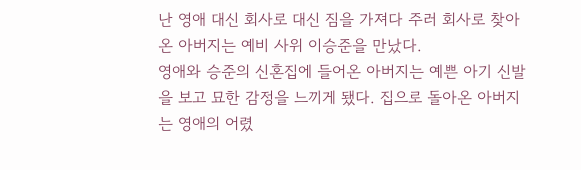난 영애 대신 회사로 대신 짐을 가져다 주러 회사로 찾아온 아버지는 예비 사위 이승준을 만났다.
영애와 승준의 신혼집에 들어온 아버지는 예쁜 아기 신발을 보고 묘한 감정을 느끼게 됐다. 집으로 돌아온 아버지는 영애의 어렸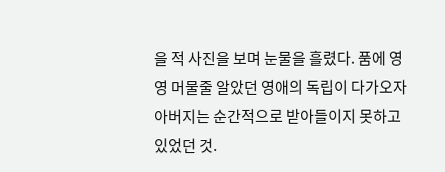을 적 사진을 보며 눈물을 흘렸다. 품에 영영 머물줄 알았던 영애의 독립이 다가오자 아버지는 순간적으로 받아들이지 못하고 있었던 것.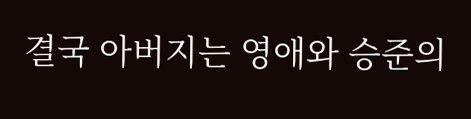결국 아버지는 영애와 승준의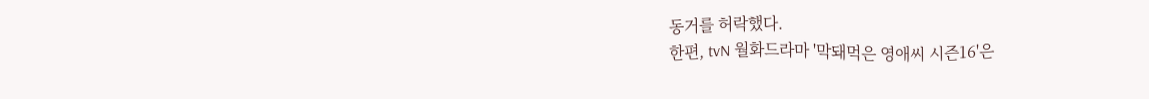동거를 허락했다.
한편, tvN 월화드라마 '막돼먹은 영애씨 시즌16'은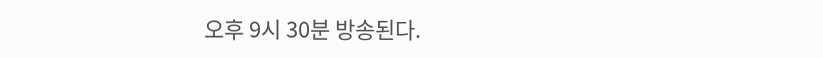오후 9시 30분 방송된다.